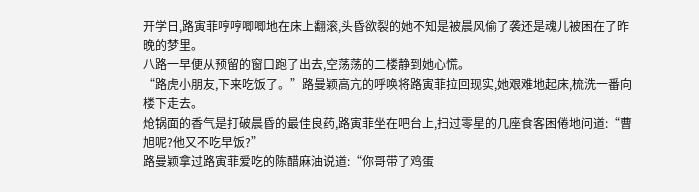开学日,路寅菲哼哼唧唧地在床上翻滚,头昏欲裂的她不知是被晨风偷了袭还是魂儿被困在了昨晚的梦里。
八路一早便从预留的窗口跑了出去,空荡荡的二楼静到她心慌。
“路虎小朋友,下来吃饭了。”路曼颖高亢的呼唤将路寅菲拉回现实,她艰难地起床,梳洗一番向楼下走去。
炝锅面的香气是打破晨昏的最佳良药,路寅菲坐在吧台上,扫过零星的几座食客困倦地问道:“曹旭呢?他又不吃早饭?”
路曼颖拿过路寅菲爱吃的陈醋麻油说道:“你哥带了鸡蛋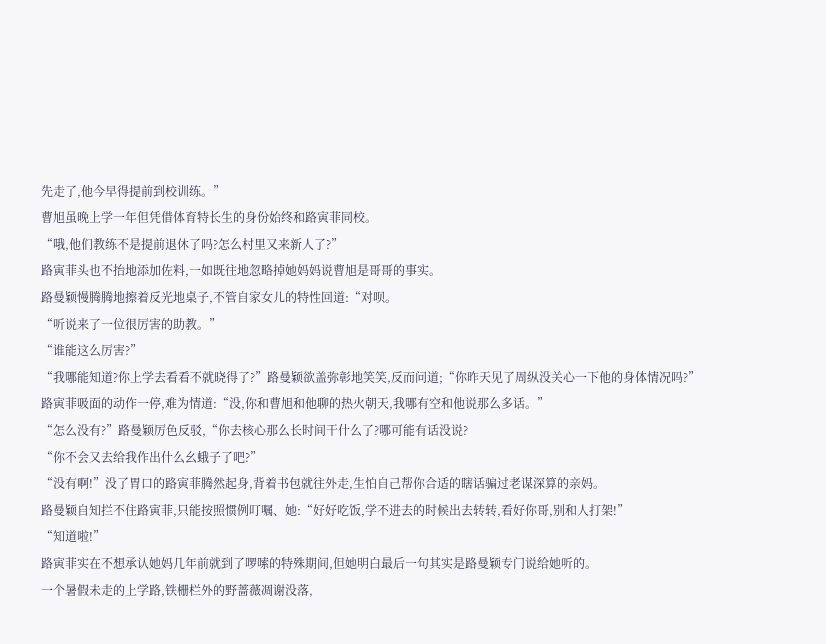先走了,他今早得提前到校训练。”
曹旭虽晚上学一年但凭借体育特长生的身份始终和路寅菲同校。
“哦,他们教练不是提前退休了吗?怎么村里又来新人了?”
路寅菲头也不抬地添加佐料,一如既往地忽略掉她妈妈说曹旭是哥哥的事实。
路曼颖慢腾腾地擦着反光地桌子,不管自家女儿的特性回道:“对呗。
“听说来了一位很厉害的助教。”
“谁能这么厉害?”
“我哪能知道?你上学去看看不就晓得了?”路曼颖欲盖弥彰地笑笑,反而问道;“你昨天见了周纵没关心一下他的身体情况吗?”
路寅菲吸面的动作一停,难为情道:“没,你和曹旭和他聊的热火朝天,我哪有空和他说那么多话。”
“怎么没有?”路曼颖厉色反驳,“你去核心那么长时间干什么了?哪可能有话没说?
“你不会又去给我作出什么幺蛾子了吧?”
“没有啊!”没了胃口的路寅菲腾然起身,背着书包就往外走,生怕自己帮你合适的瞎话骗过老谋深算的亲妈。
路曼颖自知拦不住路寅菲,只能按照惯例叮嘱、她:“好好吃饭,学不进去的时候出去转转,看好你哥,别和人打架!”
“知道啦!”
路寅菲实在不想承认她妈几年前就到了啰嗦的特殊期间,但她明白最后一句其实是路曼颖专门说给她听的。
一个暑假未走的上学路,铁栅栏外的野蔷薇凋谢没落,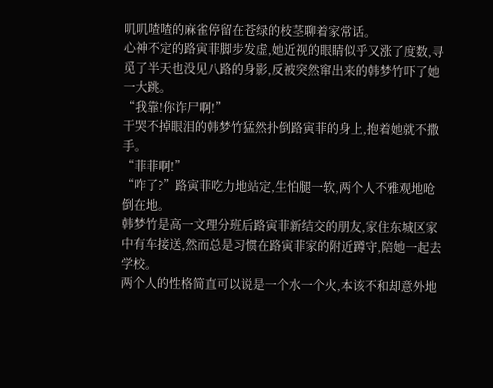叽叽喳喳的麻雀停留在苍绿的枝茎聊着家常话。
心神不定的路寅菲脚步发虚,她近视的眼睛似乎又涨了度数,寻觅了半天也没见八路的身影,反被突然窜出来的韩梦竹吓了她一大跳。
“我靠!你诈尸啊!”
干哭不掉眼泪的韩梦竹猛然扑倒路寅菲的身上,抱着她就不撒手。
“菲菲啊!”
“咋了?”路寅菲吃力地站定,生怕腿一软,两个人不雅观地呛倒在地。
韩梦竹是高一文理分班后路寅菲新结交的朋友,家住东城区家中有车接送,然而总是习惯在路寅菲家的附近蹲守,陪她一起去学校。
两个人的性格简直可以说是一个水一个火,本该不和却意外地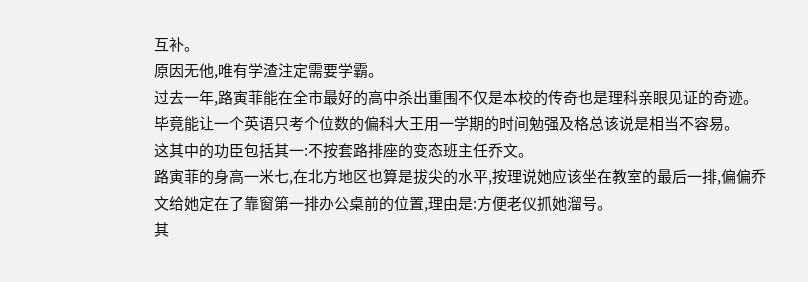互补。
原因无他,唯有学渣注定需要学霸。
过去一年,路寅菲能在全市最好的高中杀出重围不仅是本校的传奇也是理科亲眼见证的奇迹。
毕竟能让一个英语只考个位数的偏科大王用一学期的时间勉强及格总该说是相当不容易。
这其中的功臣包括其一:不按套路排座的变态班主任乔文。
路寅菲的身高一米七,在北方地区也算是拔尖的水平,按理说她应该坐在教室的最后一排,偏偏乔文给她定在了靠窗第一排办公桌前的位置,理由是:方便老仪抓她溜号。
其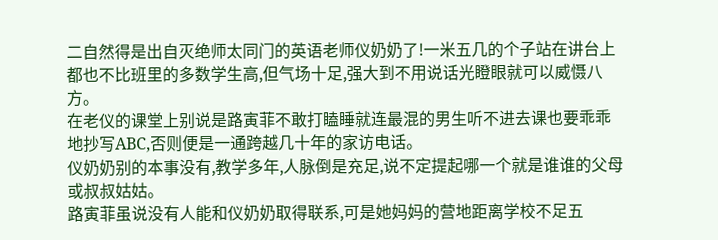二自然得是出自灭绝师太同门的英语老师仪奶奶了!一米五几的个子站在讲台上都也不比班里的多数学生高,但气场十足,强大到不用说话光瞪眼就可以威慑八方。
在老仪的课堂上别说是路寅菲不敢打瞌睡就连最混的男生听不进去课也要乖乖地抄写ABC,否则便是一通跨越几十年的家访电话。
仪奶奶别的本事没有,教学多年,人脉倒是充足,说不定提起哪一个就是谁谁的父母或叔叔姑姑。
路寅菲虽说没有人能和仪奶奶取得联系,可是她妈妈的营地距离学校不足五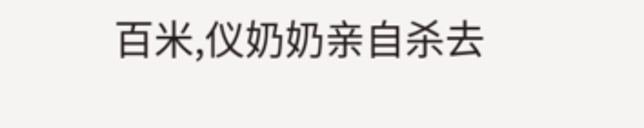百米,仪奶奶亲自杀去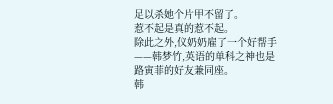足以杀她个片甲不留了。
惹不起是真的惹不起。
除此之外,仪奶奶雇了一个好帮手——韩梦竹,英语的单科之神也是路寅菲的好友兼同座。
韩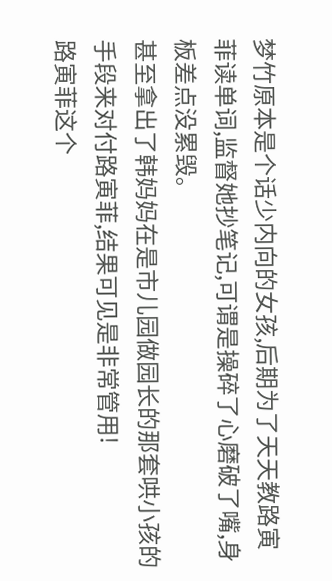梦竹原本是个话少内向的女孩,后期为了天天教路寅菲读单词,监督她抄笔记,可谓是操碎了心磨破了嘴,身板差点没累毁。
甚至拿出了韩妈妈在是市儿园做园长的那套哄小孩的手段来对付路寅菲,结果可见是非常管用!
路寅菲这个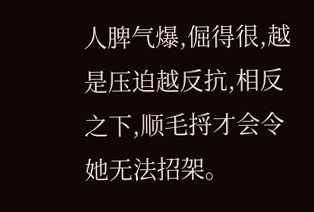人脾气爆,倔得很,越是压迫越反抗,相反之下,顺毛捋才会令她无法招架。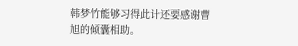韩梦竹能够习得此计还要感谢曹旭的倾囊相助。